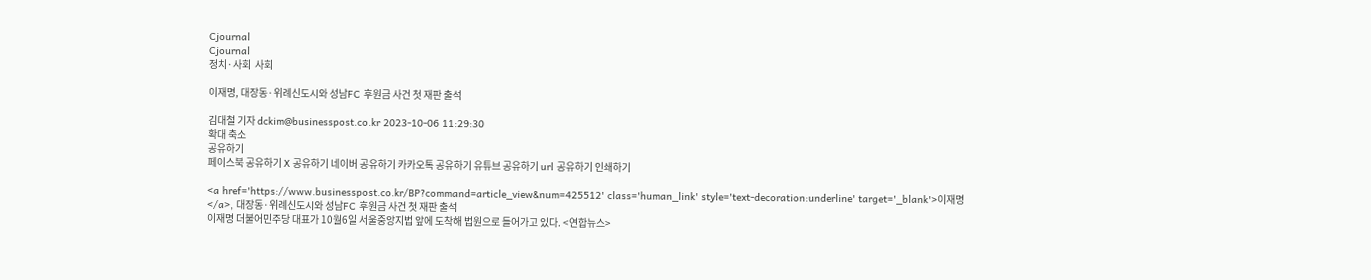Cjournal
Cjournal
정치·사회  사회

이재명, 대장동·위례신도시와 성남FC 후원금 사건 첫 재판 출석

김대철 기자 dckim@businesspost.co.kr 2023-10-06 11:29:30
확대 축소
공유하기
페이스북 공유하기 X 공유하기 네이버 공유하기 카카오톡 공유하기 유튜브 공유하기 url 공유하기 인쇄하기

<a href='https://www.businesspost.co.kr/BP?command=article_view&num=425512' class='human_link' style='text-decoration:underline' target='_blank'>이재명</a>, 대장동·위례신도시와 성남FC 후원금 사건 첫 재판 출석
이재명 더불어민주당 대표가 10월6일 서울중앙지법 앞에 도착해 법원으로 들어가고 있다. <연합뉴스>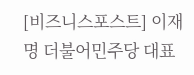[비즈니스포스트] 이재명 더불어민주당 대표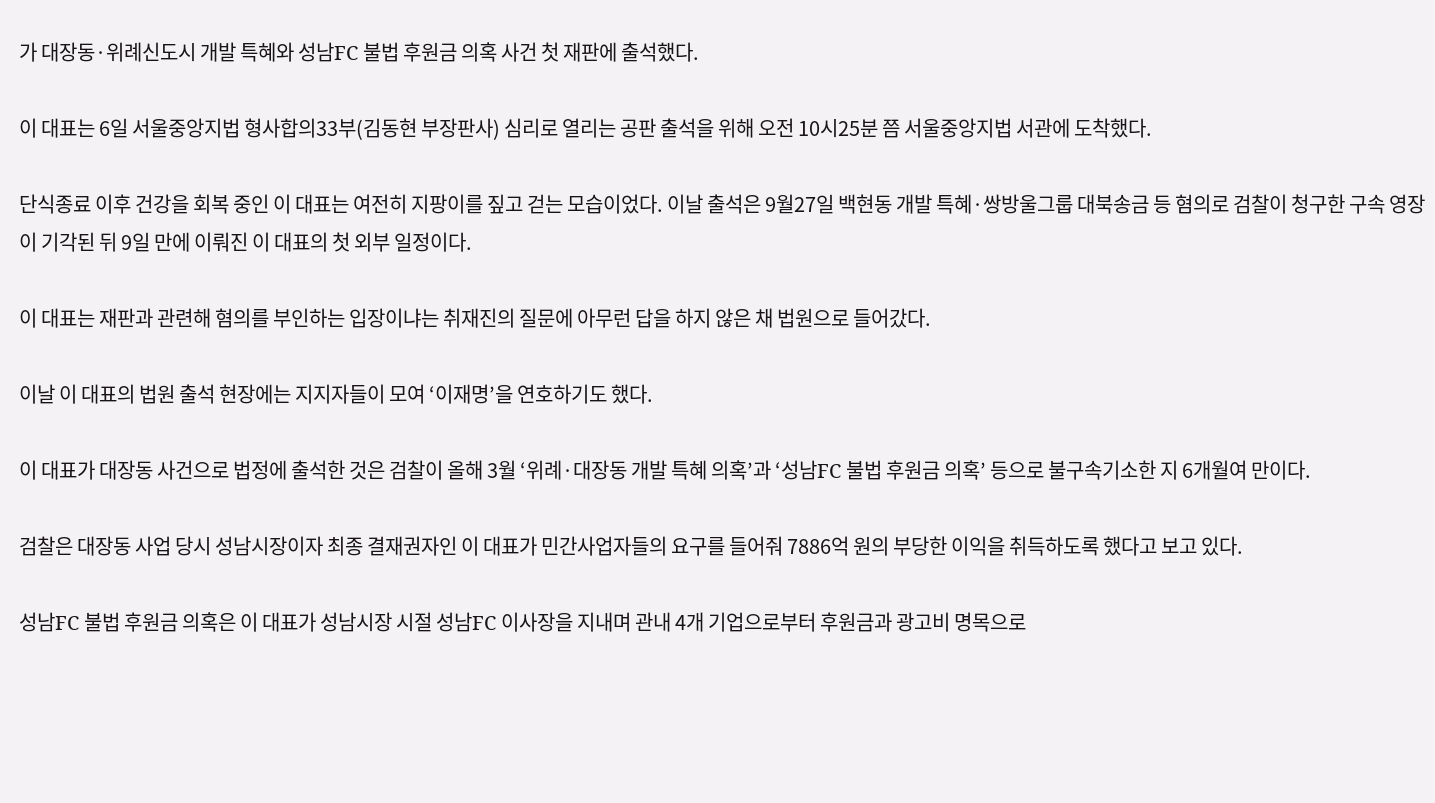가 대장동·위례신도시 개발 특혜와 성남FC 불법 후원금 의혹 사건 첫 재판에 출석했다.

이 대표는 6일 서울중앙지법 형사합의33부(김동현 부장판사) 심리로 열리는 공판 출석을 위해 오전 10시25분 쯤 서울중앙지법 서관에 도착했다.

단식종료 이후 건강을 회복 중인 이 대표는 여전히 지팡이를 짚고 걷는 모습이었다. 이날 출석은 9월27일 백현동 개발 특혜·쌍방울그룹 대북송금 등 혐의로 검찰이 청구한 구속 영장이 기각된 뒤 9일 만에 이뤄진 이 대표의 첫 외부 일정이다.

이 대표는 재판과 관련해 혐의를 부인하는 입장이냐는 취재진의 질문에 아무런 답을 하지 않은 채 법원으로 들어갔다.

이날 이 대표의 법원 출석 현장에는 지지자들이 모여 ‘이재명’을 연호하기도 했다.

이 대표가 대장동 사건으로 법정에 출석한 것은 검찰이 올해 3월 ‘위례·대장동 개발 특혜 의혹’과 ‘성남FC 불법 후원금 의혹’ 등으로 불구속기소한 지 6개월여 만이다.

검찰은 대장동 사업 당시 성남시장이자 최종 결재권자인 이 대표가 민간사업자들의 요구를 들어줘 7886억 원의 부당한 이익을 취득하도록 했다고 보고 있다.

성남FC 불법 후원금 의혹은 이 대표가 성남시장 시절 성남FC 이사장을 지내며 관내 4개 기업으로부터 후원금과 광고비 명목으로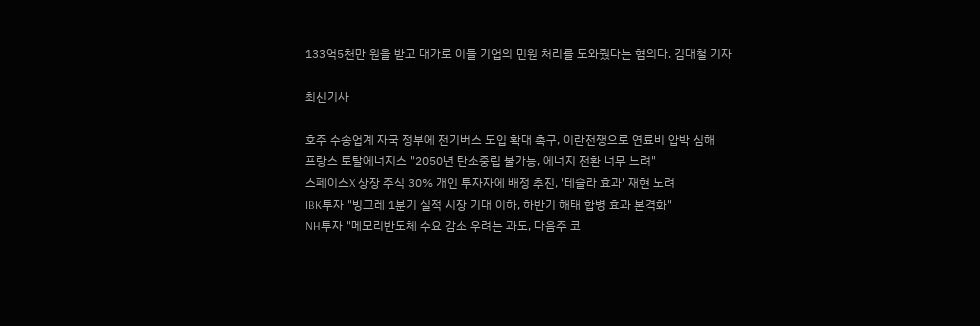133억5천만 원을 받고 대가로 이들 기업의 민원 처리를 도와줬다는 혐의다. 김대철 기자

최신기사

호주 수송업계 자국 정부에 전기버스 도입 확대 촉구, 이란전쟁으로 연료비 압박 심해
프랑스 토탈에너지스 "2050년 탄소중립 불가능, 에너지 전환 너무 느려"
스페이스X 상장 주식 30% 개인 투자자에 배정 추진, '테슬라 효과' 재현 노려
IBK투자 "빙그레 1분기 실적 시장 기대 이하, 하반기 해태 합병 효과 본격화"
NH투자 "메모리반도체 수요 감소 우려는 과도, 다음주 코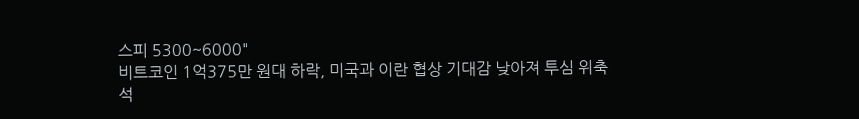스피 5300~6000"
비트코인 1억375만 원대 하락, 미국과 이란 협상 기대감 낮아져 투심 위축
석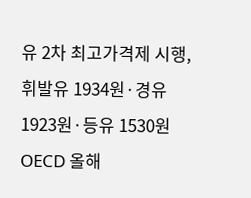유 2차 최고가격제 시행, 휘발유 1934원·경유 1923원·등유 1530원
OECD 올해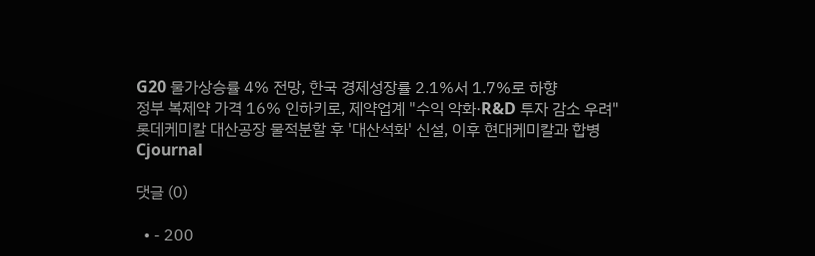G20 물가상승률 4% 전망, 한국 경제성장률 2.1%서 1.7%로 하향
정부 복제약 가격 16% 인하키로, 제약업계 "수익 악화·R&D 투자 감소 우려"
롯데케미칼 대산공장 물적분할 후 '대산석화' 신설, 이후 현대케미칼과 합병
Cjournal

댓글 (0)

  • - 200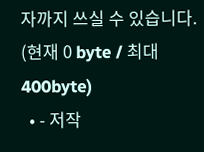자까지 쓰실 수 있습니다. (현재 0 byte / 최대 400byte)
  • - 저작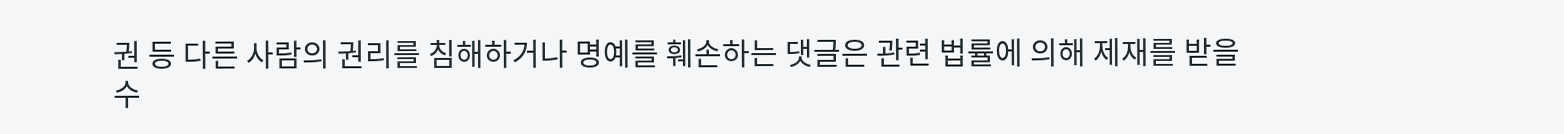권 등 다른 사람의 권리를 침해하거나 명예를 훼손하는 댓글은 관련 법률에 의해 제재를 받을 수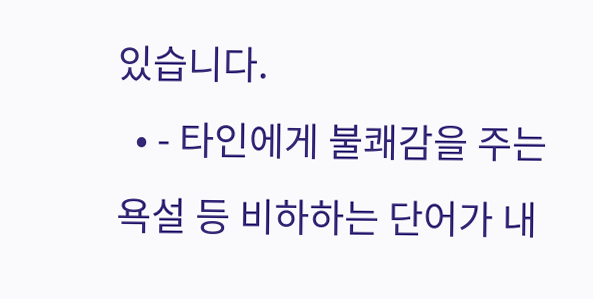있습니다.
  • - 타인에게 불쾌감을 주는 욕설 등 비하하는 단어가 내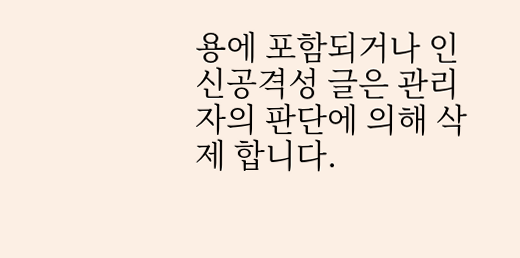용에 포함되거나 인신공격성 글은 관리자의 판단에 의해 삭제 합니다.